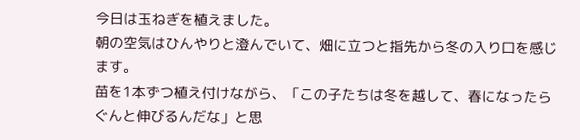今日は玉ねぎを植えました。
朝の空気はひんやりと澄んでいて、畑に立つと指先から冬の入り口を感じます。
苗を1本ずつ植え付けながら、「この子たちは冬を越して、春になったらぐんと伸びるんだな」と思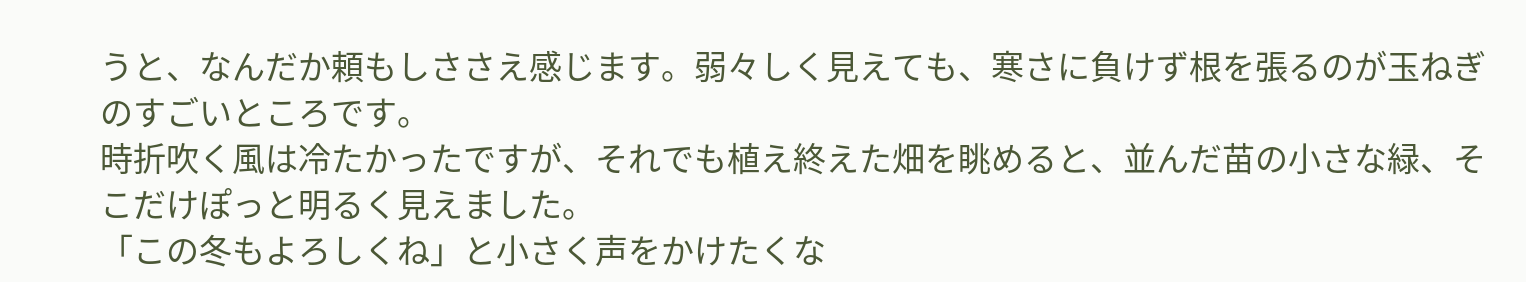うと、なんだか頼もしささえ感じます。弱々しく見えても、寒さに負けず根を張るのが玉ねぎのすごいところです。
時折吹く風は冷たかったですが、それでも植え終えた畑を眺めると、並んだ苗の小さな緑、そこだけぽっと明るく見えました。
「この冬もよろしくね」と小さく声をかけたくな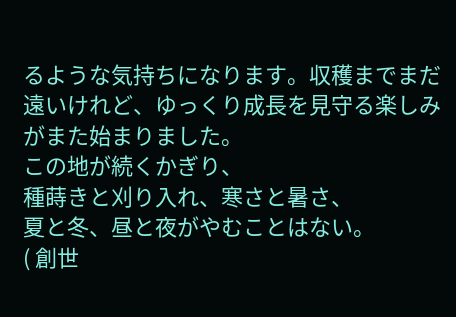るような気持ちになります。収穫までまだ遠いけれど、ゆっくり成長を見守る楽しみがまた始まりました。
この地が続くかぎり、
種蒔きと刈り入れ、寒さと暑さ、
夏と冬、昼と夜がやむことはない。
( 創世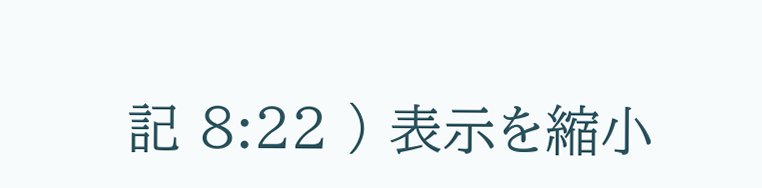記 8:22 ) 表示を縮小